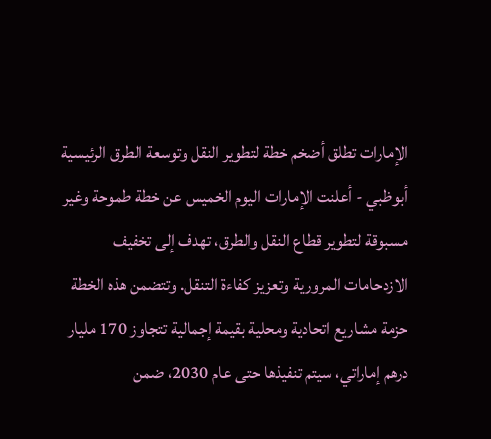الإمارات تطلق أضخم خطة لتطوير النقل وتوسعة الطرق الرئيسية
أبوظبي - أعلنت الإمارات اليوم الخميس عن خطة طموحة وغير مسبوقة لتطوير قطاع النقل والطرق، تهدف إلى تخفيف الازدحامات المرورية وتعزيز كفاءة التنقل. وتتضمن هذه الخطة حزمة مشاريع اتحادية ومحلية بقيمة إجمالية تتجاوز 170 مليار درهم إماراتي، سيتم تنفيذها حتى عام 2030، ضمن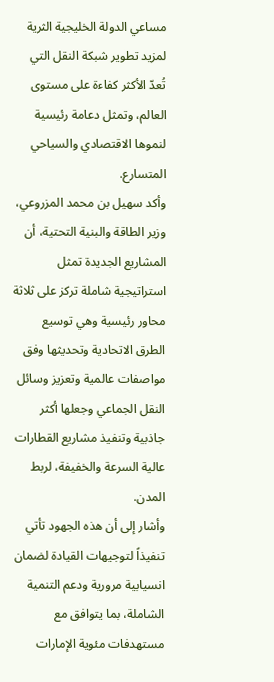مساعي الدولة الخليجية الثرية لمزيد تطوير شبكة النقل التي تُعدّ الأكثر كفاءة على مستوى العالم، وتمثل دعامة رئيسية لنموها الاقتصادي والسياحي المتسارع.
وأكد سهيل بن محمد المزروعي، وزير الطاقة والبنية التحتية، أن المشاريع الجديدة تمثل استراتيجية شاملة تركز على ثلاثة محاور رئيسية وهي توسيع الطرق الاتحادية وتحديثها وفق مواصفات عالمية وتعزيز وسائل النقل الجماعي وجعلها أكثر جاذبية وتنفيذ مشاريع القطارات عالية السرعة والخفيفة، لربط المدن.
وأشار إلى أن هذه الجهود تأتي تنفيذاً لتوجيهات القيادة لضمان انسيابية مرورية ودعم التنمية الشاملة، بما يتوافق مع مستهدفات مئوية الإمارات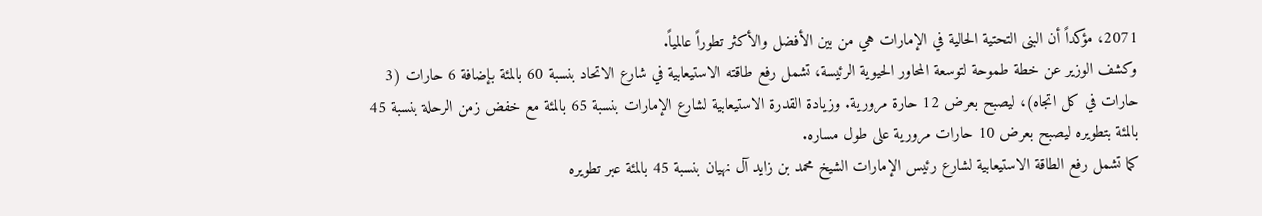2071، مؤكداً أن البنى التحتية الحالية في الإمارات هي من بين الأفضل والأكثر تطوراً عالمياً.
وكشف الوزير عن خطة طموحة لتوسعة المحاور الحيوية الرئيسة، تشمل رفع طاقته الاستيعابية في شارع الاتحاد بنسبة 60 بالمئة بإضافة 6 حارات (3 حارات في كل اتجاه)، ليصبح بعرض 12 حارة مرورية. وزيادة القدرة الاستيعابية لشارع الإمارات بنسبة 65 بالمئة مع خفض زمن الرحلة بنسبة 45 بالمئة بتطويره ليصبح بعرض 10 حارات مرورية على طول مساره.
كما تشمل رفع الطاقة الاستيعابية لشارع رئيس الإمارات الشيخ محمد بن زايد آل نهيان بنسبة 45 بالمئة عبر تطويره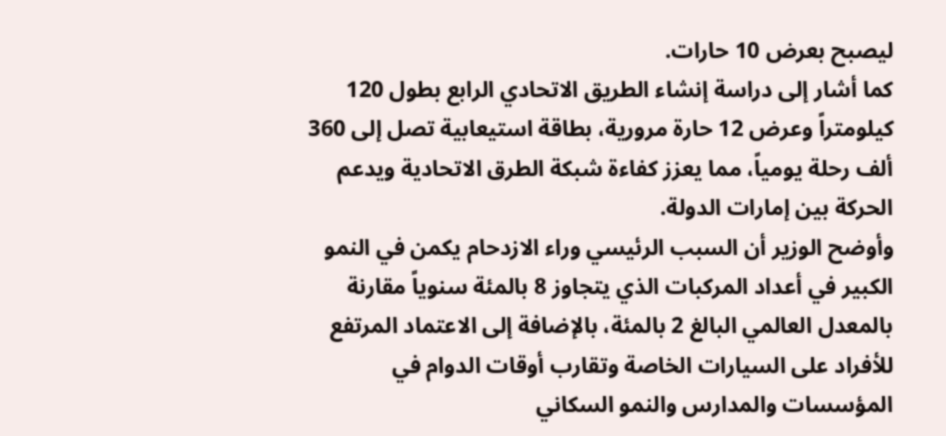ليصبح بعرض 10 حارات.
كما أشار إلى دراسة إنشاء الطريق الاتحادي الرابع بطول 120 كيلومتراً وعرض 12 حارة مرورية، بطاقة استيعابية تصل إلى 360 ألف رحلة يومياً، مما يعزز كفاءة شبكة الطرق الاتحادية ويدعم الحركة بين إمارات الدولة.
وأوضح الوزير أن السبب الرئيسي وراء الازدحام يكمن في النمو الكبير في أعداد المركبات الذي يتجاوز 8 بالمئة سنوياً مقارنة بالمعدل العالمي البالغ 2 بالمئة، بالإضافة إلى الاعتماد المرتفع للأفراد على السيارات الخاصة وتقارب أوقات الدوام في المؤسسات والمدارس والنمو السكاني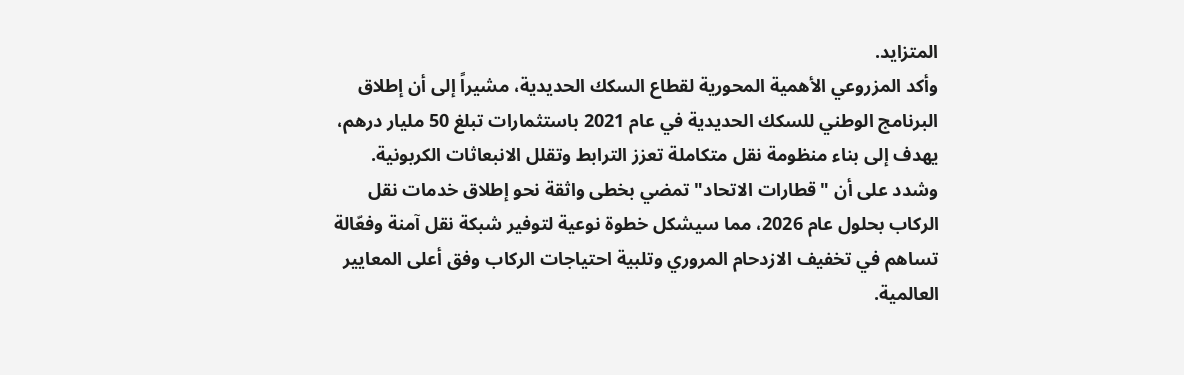المتزايد.
وأكد المزروعي الأهمية المحورية لقطاع السكك الحديدية، مشيراً إلى أن إطلاق البرنامج الوطني للسكك الحديدية في عام 2021 باستثمارات تبلغ 50 مليار درهم، يهدف إلى بناء منظومة نقل متكاملة تعزز الترابط وتقلل الانبعاثات الكربونية.
وشدد على أن "قطارات الاتحاد" تمضي بخطى واثقة نحو إطلاق خدمات نقل الركاب بحلول عام 2026، مما سيشكل خطوة نوعية لتوفير شبكة نقل آمنة وفعّالة تساهم في تخفيف الازدحام المروري وتلبية احتياجات الركاب وفق أعلى المعايير العالمية.